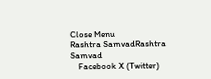Close Menu
Rashtra SamvadRashtra Samvad
    Facebook X (Twitter)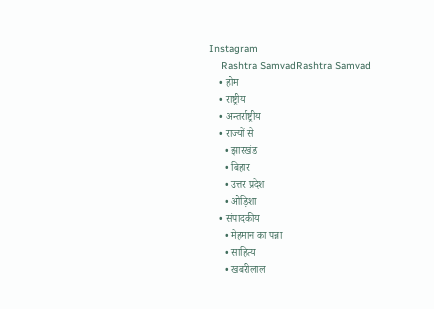Instagram
    Rashtra SamvadRashtra Samvad
    • होम
    • राष्ट्रीय
    • अन्तर्राष्ट्रीय
    • राज्यों से
      • झारखंड
      • बिहार
      • उत्तर प्रदेश
      • ओड़िशा
    • संपादकीय
      • मेहमान का पन्ना
      • साहित्य
      • खबरीलाल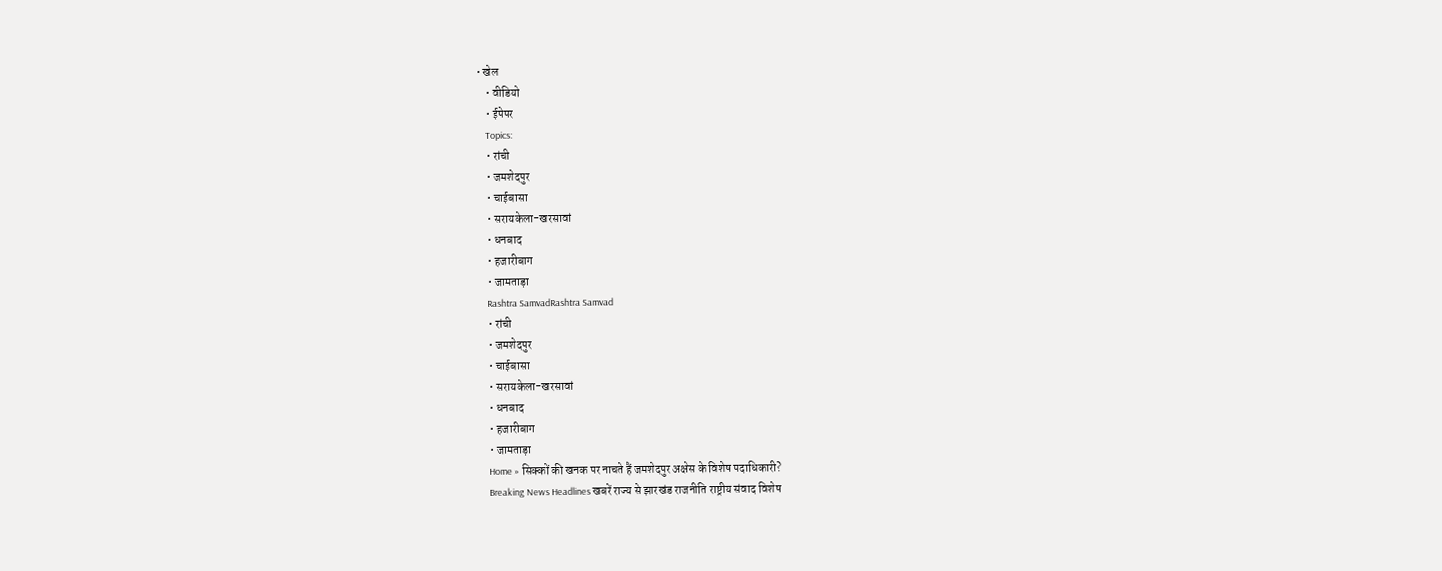• खेल
    • वीडियो
    • ईपेपर
    Topics:
    • रांची
    • जमशेदपुर
    • चाईबासा
    • सरायकेला-खरसावां
    • धनबाद
    • हजारीबाग
    • जामताड़ा
    Rashtra SamvadRashtra Samvad
    • रांची
    • जमशेदपुर
    • चाईबासा
    • सरायकेला-खरसावां
    • धनबाद
    • हजारीबाग
    • जामताड़ा
    Home » सिक्कों की खनक पर नाचते हैं जमशेदपुर अक्षेस के विशेष पदाधिकारी?
    Breaking News Headlines खबरें राज्य से झारखंड राजनीति राष्ट्रीय संवाद विशेष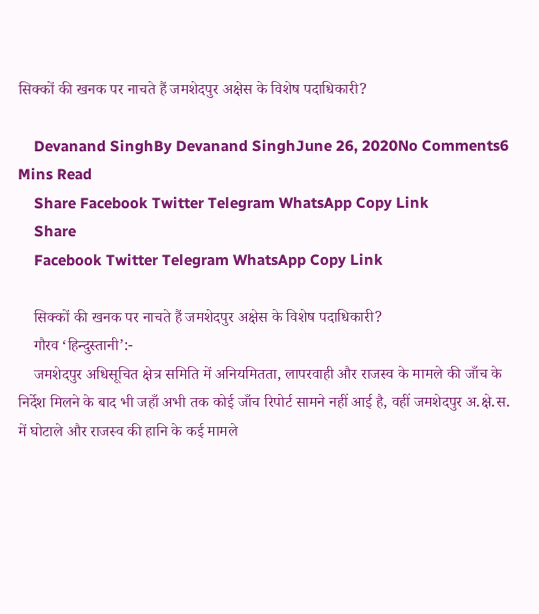सिक्कों की खनक पर नाचते हैं जमशेदपुर अक्षेस के विशेष पदाधिकारी?

    Devanand SinghBy Devanand SinghJune 26, 2020No Comments6 Mins Read
    Share Facebook Twitter Telegram WhatsApp Copy Link
    Share
    Facebook Twitter Telegram WhatsApp Copy Link

    सिक्कों की खनक पर नाचते हैं जमशेदपुर अक्षेस के विशेष पदाधिकारी?
    गौरव ‘हिन्दुस्तानी’:-
    जमशेदपुर अधिसूचित क्षेत्र समिति में अनियमितता, लापरवाही और राजस्व के मामले की जाँच के निर्देश मिलने के बाद भी जहाँ अभी तक कोई जाँच रिपोर्ट सामने नहीं आई है, वहीं जमशेदपुर अ.क्षे.स. में घोटाले और राजस्व की हानि के कई मामले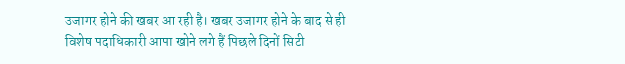उजागर होने की खबर आ रही है। खबर उजागर होने के बाद से ही विशेष पदाधिकारी आपा खोने लगे हैं पिछले दिनों सिटी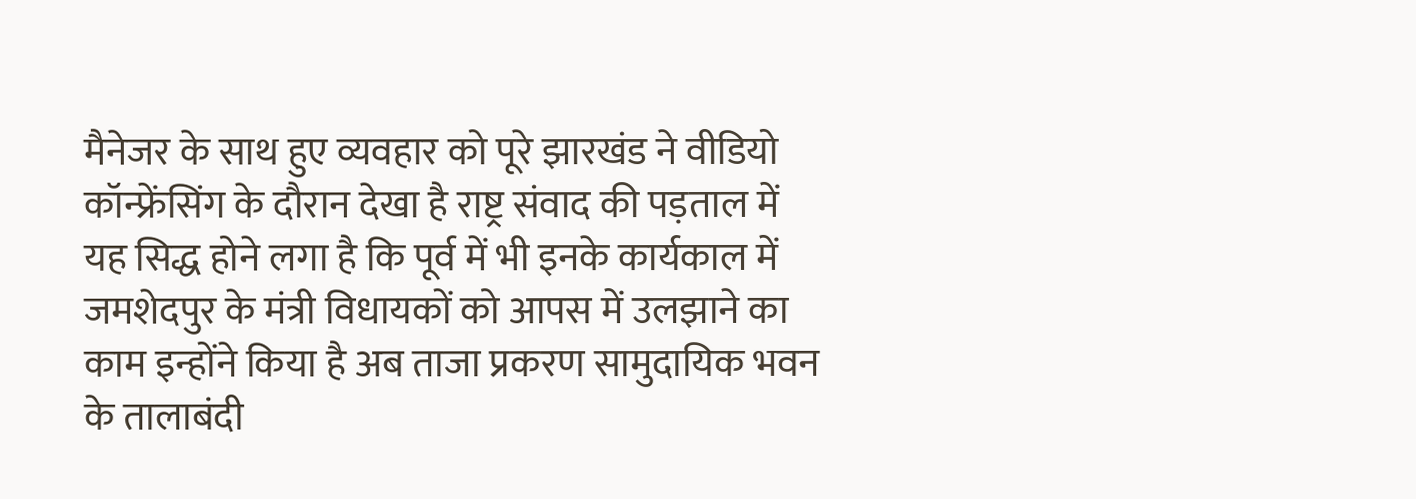मैनेजर के साथ हुए व्यवहार को पूरे झारखंड ने वीडियो कॉन्फ्रेंसिंग के दौरान देखा है राष्ट्र संवाद की पड़ताल में यह सिद्ध होने लगा है कि पूर्व में भी इनके कार्यकाल में जमशेदपुर के मंत्री विधायकों को आपस में उलझाने का काम इन्होंने किया है अब ताजा प्रकरण सामुदायिक भवन के तालाबंदी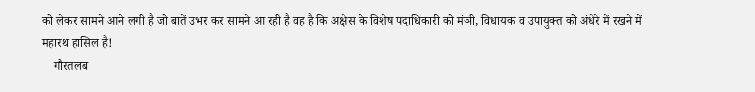को लेकर सामने आने लगी है जो बातें उभर कर सामने आ रही है वह है कि अक्षेस के विशेष पदाधिकारी को मंञी, विधायक व उपायुक्त को अंधेरे में रखने में महारथ हासिल है!
    गौरतलब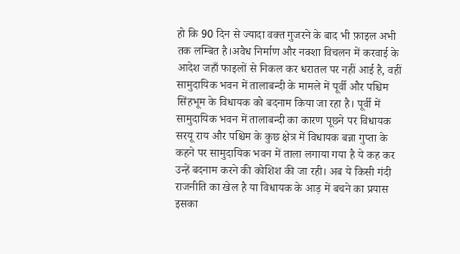हो कि 90 दिन से ज्यादा वक्त गुजरने के बाद भी फ़ाइल अभी तक लम्बित है।अवैध निर्माण और नक्शा विचलन में करवाई के आदेश जहाँ फाइलों से निकल कर धरातल पर नहीं आई है, वहीं सामुदायिक भवन में तालाबन्दी के मामले में पूर्वी और पश्चिम सिंहभूम के विधायक को बदनाम किया जा रहा है। पूर्वी में सामुदायिक भवन में तालाबन्दी का कारण पूछने पर विधायक सरयू राय और पश्चिम के कुछ क्षेत्र में विधायक बन्ना गुप्ता के कहने पर सामुदायिक भवन में ताला लगाया गया है ये कह कर उन्हें बदनाम करने की कोशिश की जा रही। अब ये किसी गंदी राजनीति का खेल है या विधायक के आड़ में बचने का प्रयास इसका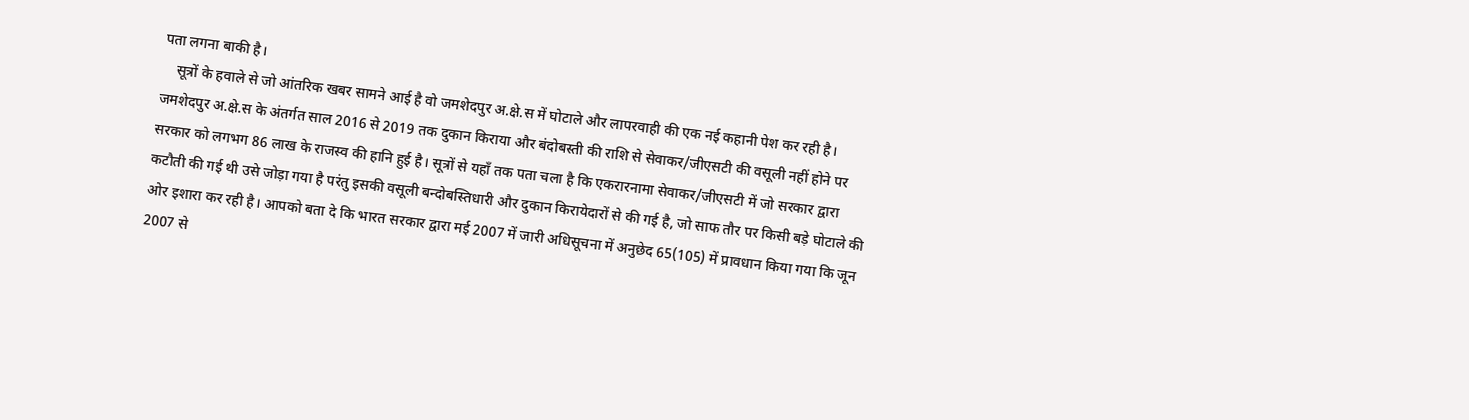पता लगना बाकी है।
    सूत्रों के हवाले से जो आंतरिक खबर सामने आई है वो जमशेदपुर अ.क्षे.स में घोटाले और लापरवाही की एक नई कहानी पेश कर रही है। जमशेदपुर अ.क्षे.स के अंतर्गत साल 2016 से 2019 तक दुकान किराया और बंदोबस्ती की राशि से सेवाकर/जीएसटी की वसूली नहीं होने पर सरकार को लगभग 86 लाख के राजस्व की हानि हुई है। सूत्रों से यहाँ तक पता चला है कि एकरारनामा सेवाकर/जीएसटी में जो सरकार द्वारा कटौती की गई थी उसे जोड़ा गया है परंतु इसकी वसूली बन्दोबस्तिधारी और दुकान किरायेदारों से की गई है, जो साफ तौर पर किसी बड़े घोटाले की ओर इशारा कर रही है। आपको बता दे कि भारत सरकार द्वारा मई 2007 में जारी अधिसूचना में अनुछेद 65(105) में प्रावधान किया गया कि जून 2007 से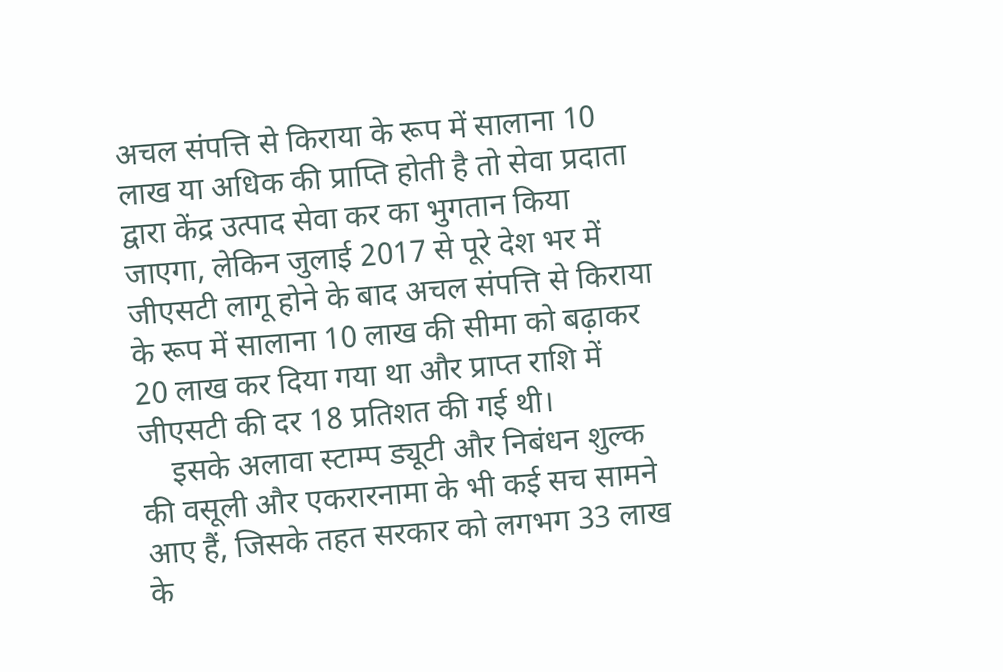अचल संपत्ति से किराया के रूप में सालाना 10 लाख या अधिक की प्राप्ति होती है तो सेवा प्रदाता द्वारा केंद्र उत्पाद सेवा कर का भुगतान किया जाएगा, लेकिन जुलाई 2017 से पूरे देश भर में जीएसटी लागू होने के बाद अचल संपत्ति से किराया के रूप में सालाना 10 लाख की सीमा को बढ़ाकर 20 लाख कर दिया गया था और प्राप्त राशि में जीएसटी की दर 18 प्रतिशत की गई थी।
    इसके अलावा स्टाम्प ड्यूटी और निबंधन शुल्क की वसूली और एकरारनामा के भी कई सच सामने आए हैं, जिसके तहत सरकार को लगभग 33 लाख के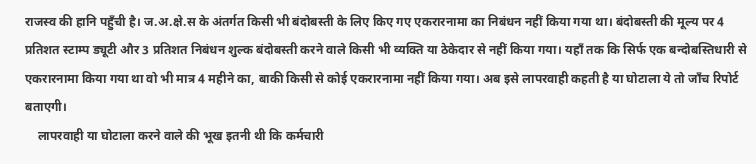राजस्व की हानि पहुँची है। ज.अ.क्षे.स के अंतर्गत किसी भी बंदोबस्ती के लिए किए गए एकरारनामा का निबंधन नहीं किया गया था। बंदोबस्ती की मूल्य पर 4 प्रतिशत स्टाम्प ड्यूटी और 3 प्रतिशत निबंधन शुल्क बंदोबस्ती करने वाले किसी भी व्यक्ति या ठेकेदार से नहीं किया गया। यहाँ तक कि सिर्फ एक बन्दोबस्तिधारी से एकरारनामा किया गया था वो भी मात्र 4 महीने का, बाकी किसी से कोई एकरारनामा नहीं किया गया। अब इसे लापरवाही कहती है या घोटाला ये तो जाँच रिपोर्ट बताएगी।
    लापरवाही या घोटाला करने वाले की भूख इतनी थी कि कर्मचारी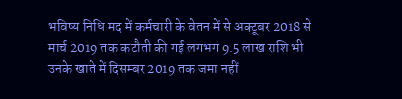भविष्य निधि मद में कर्मचारी के वेतन में से अक्टूबर 2018 से मार्च 2019 तक कटौती की गई लगभग 9.5 लाख राशि भी उनके खाते में दिसम्बर 2019 तक जमा नहीं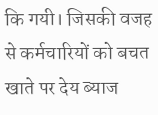कि गयी। जिसकी वजह से कर्मचारियों को बचत खाते पर देय ब्याज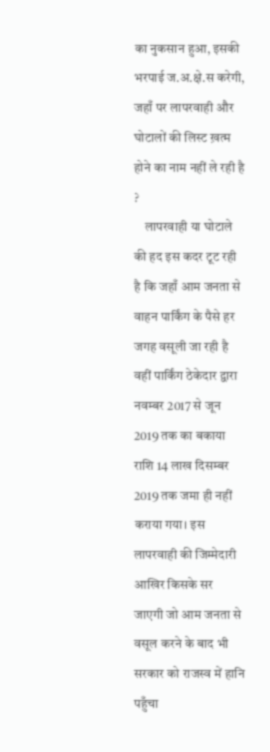का नुकसान हुआ, इसकी भरपाई ज.अ.क्षे.स करेगी, जहाँ पर लापरवाही और घोटालों की लिस्ट ख़त्म होने का नाम नहीं ले रही है ?
    लापरवाही या घोटाले की हद इस कदर टूट रही है कि जहाँ आम जनता से वाहन पार्किंग के पैसे हर जगह वसूली जा रही है वहीं पार्किंग ठेकेदार द्वारा नवम्बर 2017 से जून 2019 तक का बकाया राशि 14 लाख दिसम्बर 2019 तक जमा ही नहीं कराया गया। इस लापरवाही की जिम्मेदारी आखिर किसके सर जाएगी जो आम जनता से वसूल करने के बाद भी सरकार को राजस्व में हानि पहुँचा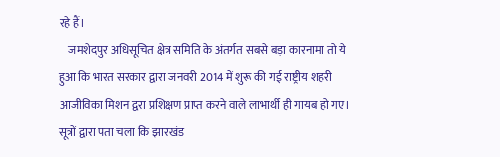रहे हैं।
    जमशेदपुर अधिसूचित क्षेत्र समिति के अंतर्गत सबसे बड़ा कारनामा तो ये हुआ कि भारत सरकार द्वारा जनवरी 2014 में शुरू की गई राष्ट्रीय शहरी आजीविका मिशन द्वरा प्रशिक्षण प्राप्त करने वाले लाभार्थी ही गायब हो गए। सूत्रों द्वारा पता चला कि झारखंड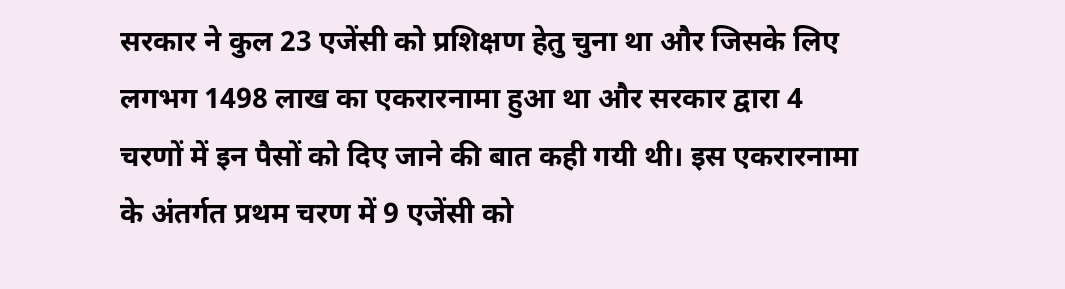सरकार ने कुल 23 एजेंसी को प्रशिक्षण हेतु चुना था और जिसके लिए लगभग 1498 लाख का एकरारनामा हुआ था और सरकार द्वारा 4 चरणों में इन पैसों को दिए जाने की बात कही गयी थी। इस एकरारनामा के अंतर्गत प्रथम चरण में 9 एजेंसी को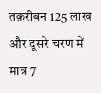तक़रीबन 125 लाख और दूसरे चरण में मात्र 7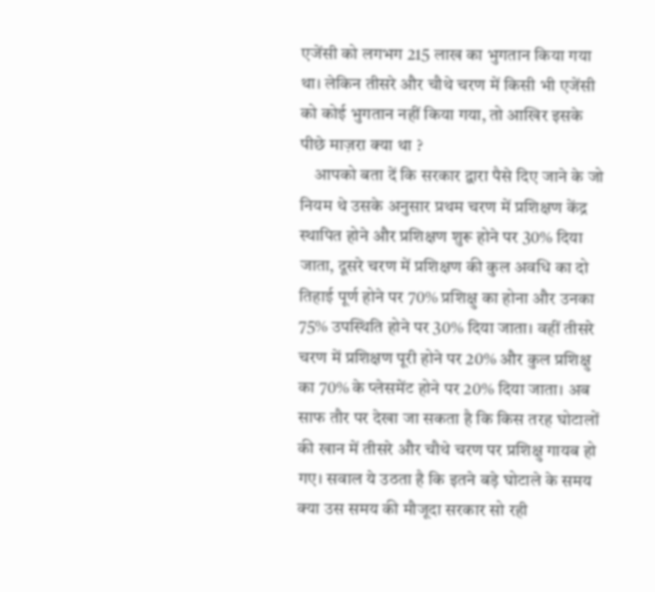एजेंसी को लगभग 215 लाख का भुगतान किया गया था। लेकिन तीसरे और चौथे चरण में किसी भी एजेंसी को कोई भुगतान नहीं किया गया, तो आखिर इसके पीछे माज़रा क्या था ?
    आपको बता दें कि सरकार द्वारा पैसे दिए जाने के जो नियम थे उसके अनुसार प्रथम चरण में प्रशिक्षण केंद्र स्थापित होने और प्रशिक्षण शुरू होने पर 30% दिया जाता, दूसरे चरण में प्रशिक्षण की कुल अवधि का दो तिहाई पूर्ण होने पर 70% प्रशिक्षु का होना और उनका 75% उपस्थिति होने पर 30% दिया जाता। वहीं तीसरे चरण में प्रशिक्षण पूरी होने पर 20% और कुल प्रशिक्षु का 70% के प्लेसमेंट होने पर 20% दिया जाता। अब साफ तौर पर देखा जा सकता है कि किस तरह घोटालों की खान में तीसरे और चौथे चरण पर प्रशिक्षु गायब हो गए। सवाल ये उठता है कि इतने बड़े घोटाले के समय क्या उस समय की मौजूदा सरकार सो रही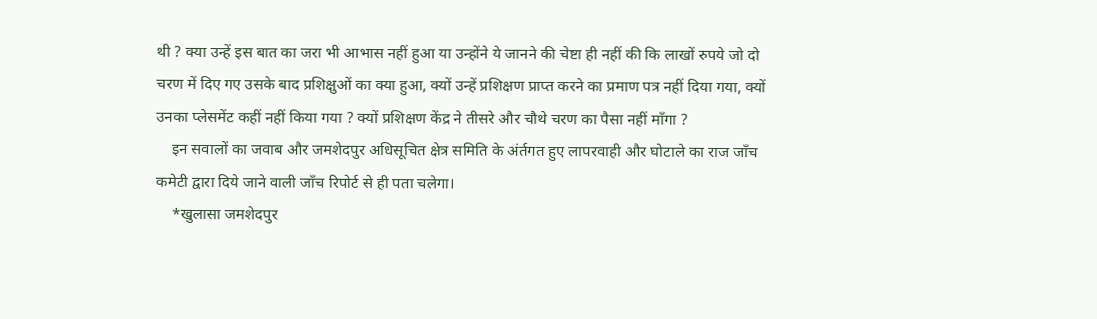थी ? क्या उन्हें इस बात का जरा भी आभास नहीं हुआ या उन्होंने ये जानने की चेष्टा ही नहीं की कि लाखों रुपये जो दो चरण में दिए गए उसके बाद प्रशिक्षुओं का क्या हुआ, क्यों उन्हें प्रशिक्षण प्राप्त करने का प्रमाण पत्र नहीं दिया गया, क्यों उनका प्लेसमेंट कहीं नहीं किया गया ? क्यों प्रशिक्षण केंद्र ने तीसरे और चौथे चरण का पैसा नहीं माँगा ?
    इन सवालों का जवाब और जमशेदपुर अधिसूचित क्षेत्र समिति के अंर्तगत हुए लापरवाही और घोटाले का राज जाँच कमेटी द्वारा दिये जाने वाली जाँच रिपोर्ट से ही पता चलेगा।
    *खुलासा जमशेदपुर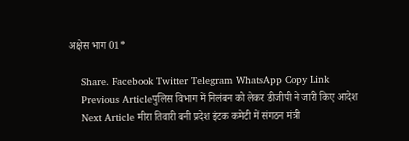अक्षेस भाग 01*

    Share. Facebook Twitter Telegram WhatsApp Copy Link
    Previous Articleपुलिस विभाग में निलंबन को लेकर डीजीपी ने जारी किए आदेश
    Next Article मीरा तिवारी बनी प्रदेश इंटक कमेटी में संगठन मंत्री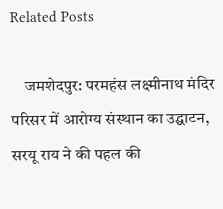Related Posts

    जमशेदपुर: परमहंस लक्ष्मीनाथ मंदिर परिसर में आरोग्य संस्थान का उद्घाटन, सरयू राय ने की पहल की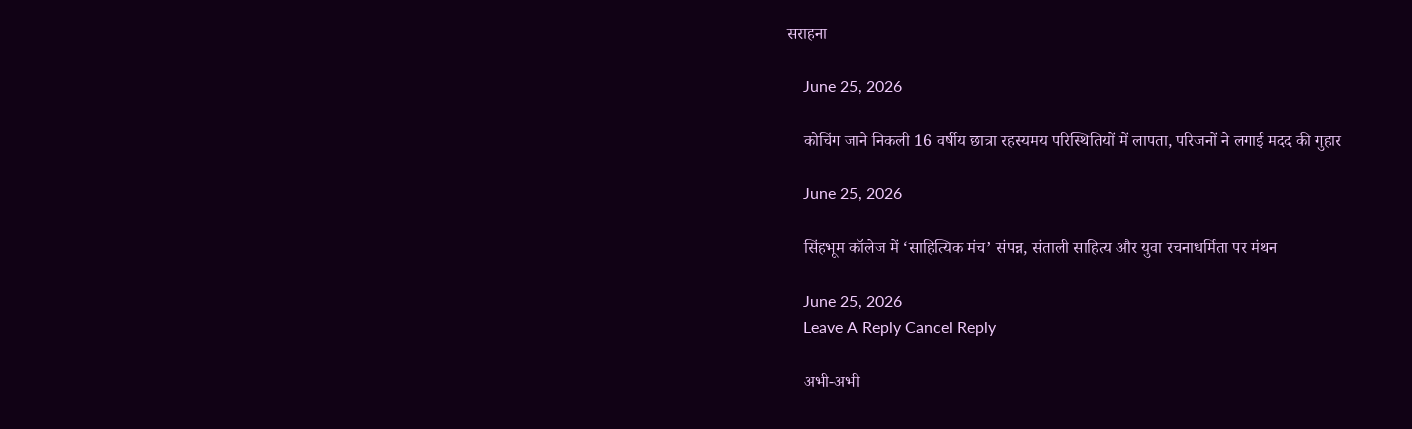सराहना

    June 25, 2026

    कोचिंग जाने निकली 16 वर्षीय छात्रा रहस्यमय परिस्थितियों में लापता, परिजनों ने लगाई मदद की गुहार

    June 25, 2026

    सिंहभूम कॉलेज में ‘साहित्यिक मंच’ संपन्न, संताली साहित्य और युवा रचनाधर्मिता पर मंथन

    June 25, 2026
    Leave A Reply Cancel Reply

    अभी-अभी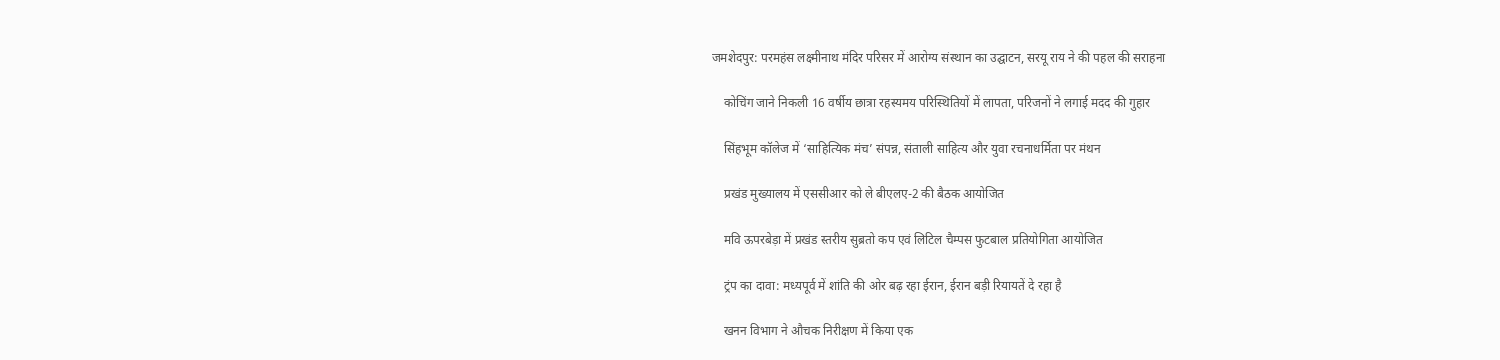जमशेदपुर: परमहंस लक्ष्मीनाथ मंदिर परिसर में आरोग्य संस्थान का उद्घाटन, सरयू राय ने की पहल की सराहना

    कोचिंग जाने निकली 16 वर्षीय छात्रा रहस्यमय परिस्थितियों में लापता, परिजनों ने लगाई मदद की गुहार

    सिंहभूम कॉलेज में ‘साहित्यिक मंच’ संपन्न, संताली साहित्य और युवा रचनाधर्मिता पर मंथन

    प्रखंड मुख्यालय में एससीआर को ले बीएलए-2 की बैठक आयोजित

    मवि ऊपरबेड़ा में प्रखंड स्तरीय सुब्रतो कप एवं लिटिल चैम्पस फुटबाल प्रतियोगिता आयोजित

    ट्रंप का दावा: मध्यपूर्व में शांति की ओर बढ़ रहा ईरान, ईरान बड़ी रियायतें दे रहा है

    खनन विभाग ने औचक निरीक्षण में किया एक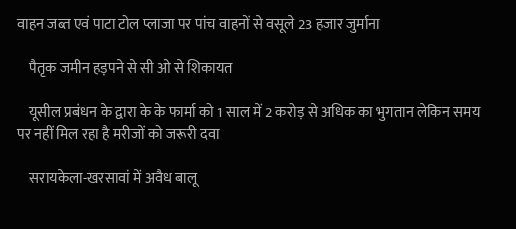वाहन जब्त एवं पाटा टोल प्लाजा पर पांच वाहनों से वसूले 23 हजार जुर्माना

    पैतृक जमीन हड़पने से सी ओ से शिकायत

    यूसील प्रबंधन के द्वारा के के फार्मा को 1 साल में 2 करोड़ से अधिक का भुगतान लेकिन समय पर नहीं मिल रहा है मरीजों को जरूरी दवा

    सरायकेला-खरसावां में अवैध बालू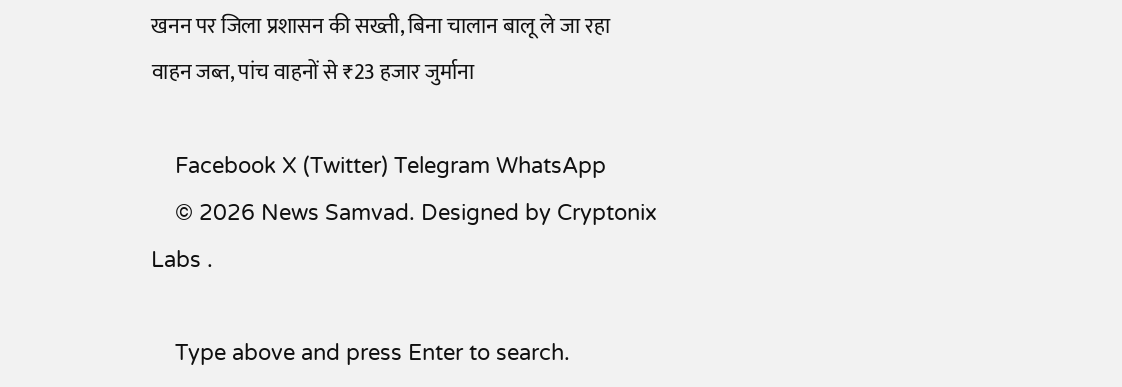खनन पर जिला प्रशासन की सख्ती, बिना चालान बालू ले जा रहा वाहन जब्त, पांच वाहनों से ₹23 हजार जुर्माना

    Facebook X (Twitter) Telegram WhatsApp
    © 2026 News Samvad. Designed by Cryptonix Labs .

    Type above and press Enter to search.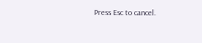Press Esc to cancel.